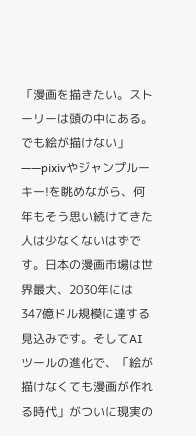「漫画を描きたい。ストーリーは頭の中にある。でも絵が描けない」——pixivやジャンプルーキー!を眺めながら、何年もそう思い続けてきた人は少なくないはずです。日本の漫画市場は世界最大、2030年には347億ドル規模に達する見込みです。そしてAIツールの進化で、「絵が描けなくても漫画が作れる時代」がついに現実の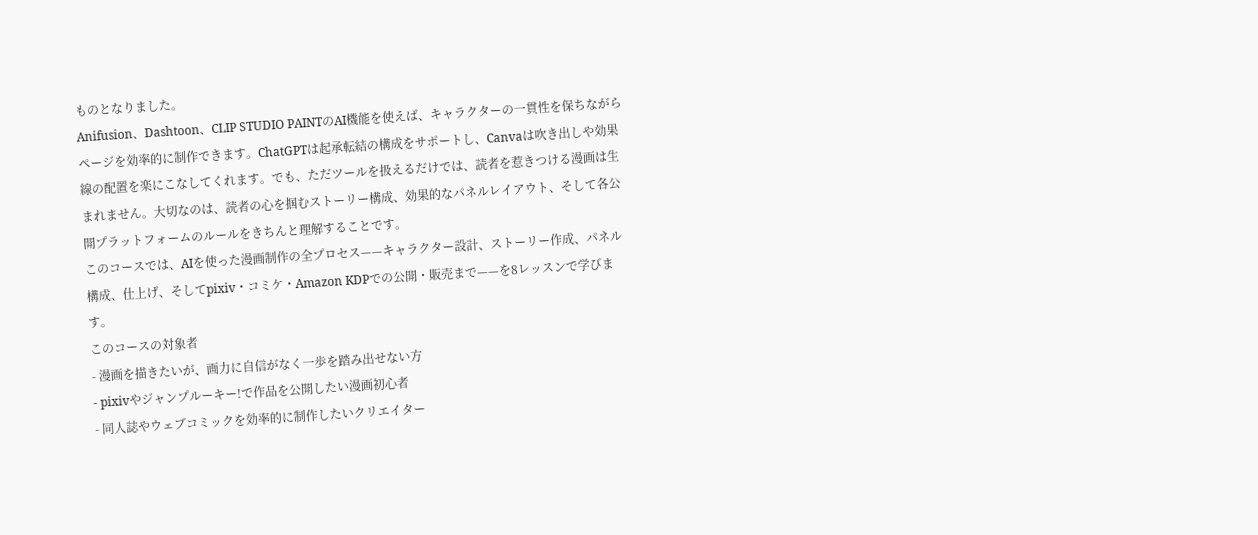ものとなりました。
Anifusion、Dashtoon、CLIP STUDIO PAINTのAI機能を使えば、キャラクターの一貫性を保ちながらページを効率的に制作できます。ChatGPTは起承転結の構成をサポートし、Canvaは吹き出しや効果線の配置を楽にこなしてくれます。でも、ただツールを扱えるだけでは、読者を惹きつける漫画は生まれません。大切なのは、読者の心を掴むストーリー構成、効果的なパネルレイアウト、そして各公開プラットフォームのルールをきちんと理解することです。
このコースでは、AIを使った漫画制作の全プロセス——キャラクター設計、ストーリー作成、パネル構成、仕上げ、そしてpixiv・コミケ・Amazon KDPでの公開・販売まで——を8レッスンで学びます。
このコースの対象者
- 漫画を描きたいが、画力に自信がなく一歩を踏み出せない方
- pixivやジャンプルーキー!で作品を公開したい漫画初心者
- 同人誌やウェブコミックを効率的に制作したいクリエイター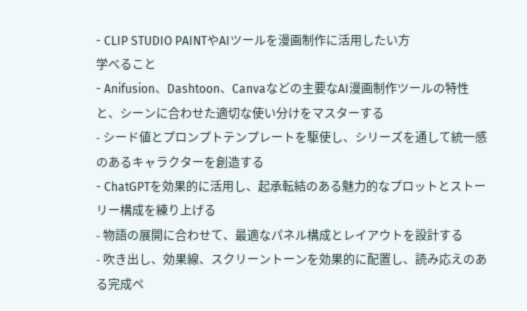- CLIP STUDIO PAINTやAIツールを漫画制作に活用したい方
学べること
- Anifusion、Dashtoon、Canvaなどの主要なAI漫画制作ツールの特性と、シーンに合わせた適切な使い分けをマスターする
- シード値とプロンプトテンプレートを駆使し、シリーズを通して統一感のあるキャラクターを創造する
- ChatGPTを効果的に活用し、起承転結のある魅力的なプロットとストーリー構成を練り上げる
- 物語の展開に合わせて、最適なパネル構成とレイアウトを設計する
- 吹き出し、効果線、スクリーントーンを効果的に配置し、読み応えのある完成ペ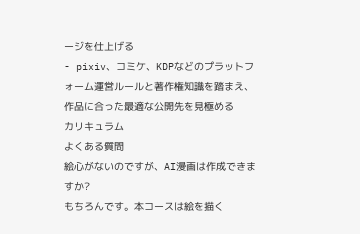ージを仕上げる
- pixiv、コミケ、KDPなどのプラットフォーム運営ルールと著作権知識を踏まえ、作品に合った最適な公開先を見極める
カリキュラム
よくある質問
絵心がないのですが、AI漫画は作成できますか?
もちろんです。本コースは絵を描く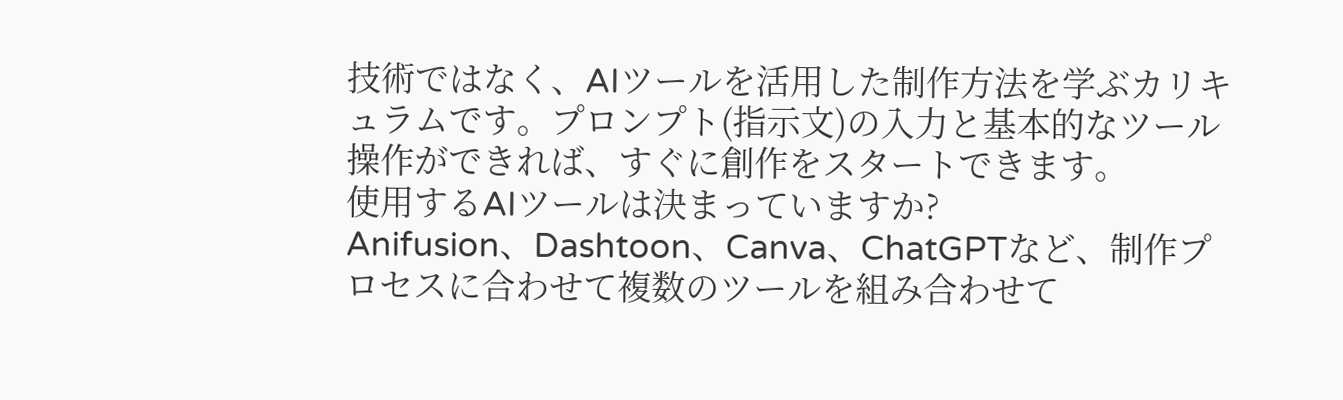技術ではなく、AIツールを活用した制作方法を学ぶカリキュラムです。プロンプト(指示文)の入力と基本的なツール操作ができれば、すぐに創作をスタートできます。
使用するAIツールは決まっていますか?
Anifusion、Dashtoon、Canva、ChatGPTなど、制作プロセスに合わせて複数のツールを組み合わせて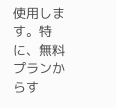使用します。特に、無料プランからす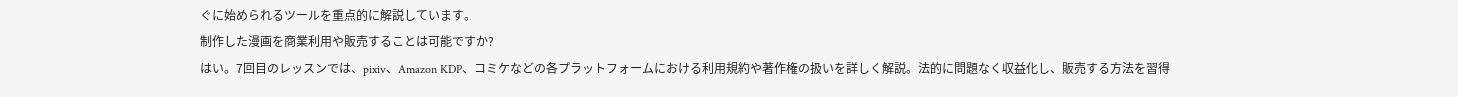ぐに始められるツールを重点的に解説しています。
制作した漫画を商業利用や販売することは可能ですか?
はい。7回目のレッスンでは、pixiv、Amazon KDP、コミケなどの各プラットフォームにおける利用規約や著作権の扱いを詳しく解説。法的に問題なく収益化し、販売する方法を習得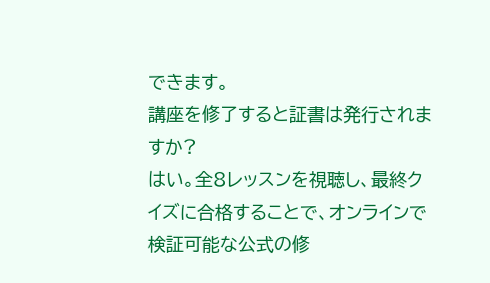できます。
講座を修了すると証書は発行されますか?
はい。全8レッスンを視聴し、最終クイズに合格することで、オンラインで検証可能な公式の修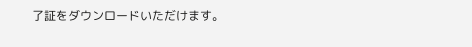了証をダウンロードいただけます。